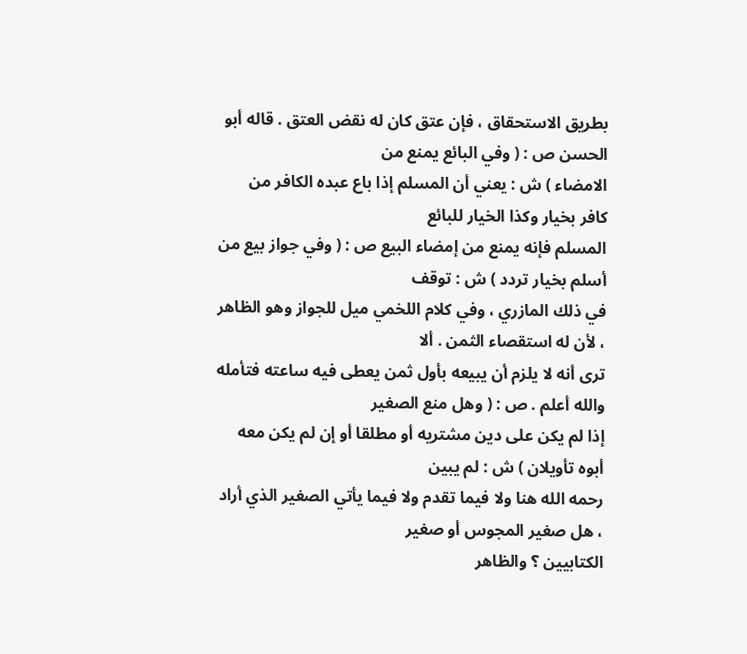بطريق الاستحقاق ، فإن عتق كان له نقض العتق . قاله أبو الحسن ص : ( وفي البائع يمنع من
الامضاء ) ش : يعني أن المسلم إذا باع عبده الكافر من كافر بخيار وكذا الخيار للبائع
المسلم فإنه يمنع من إمضاء البيع ص : ( وفي جواز بيع من أسلم بخيار تردد ) ش : توقف
في ذلك المازري ، وفي كلام اللخمي ميل للجواز وهو الظاهر ، لأن له استقصاء الثمن . ألا
ترى أنه لا يلزم أن يبيعه بأول ثمن يعطى فيه ساعته فتأمله والله أعلم . ص : ( وهل منع الصغير
إذا لم يكن على دين مشتريه أو مطلقا أو إن لم يكن معه أبوه تأويلان ) ش : لم يبين
رحمه الله هنا ولا فيما تقدم ولا فيما يأتي الصغير الذي أراد ، هل صغير المجوس أو صغير
الكتابيين ؟ والظاهر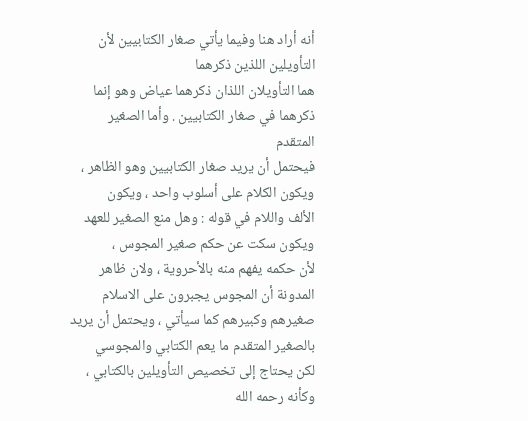أنه أراد هنا وفيما يأتي صغار الكتابيين لأن التأويلين اللذين ذكرهما
هما التأويلان اللذان ذكرهما عياض وهو إنما ذكرهما في صغار الكتابيين . وأما الصغير المتقدم
فيحتمل أن يريد صغار الكتابيين وهو الظاهر ، ويكون الكلام على أسلوب واحد ، ويكون
الألف واللام في قوله : وهل منع الصغير للعهد ويكون سكت عن حكم صغير المجوس ،
لأن حكمه يفهم منه بالأحروية ، ولان ظاهر المدونة أن المجوس يجبرون على الاسلام
صغيرهم وكبيرهم كما سيأتي ، ويحتمل أن يريد بالصغير المتقدم ما يعم الكتابي والمجوسي
لكن يحتاج إلى تخصيص التأويلين بالكتابي ، وكأنه رحمه الله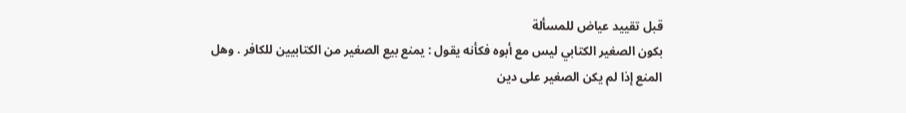قبل تقييد عياض للمسألة
بكون الصغير الكتابي ليس مع أبوه فكأنه يقول : يمنع بيع الصغير من الكتابيين للكافر . وهل
المنع إذا لم يكن الصغير على دين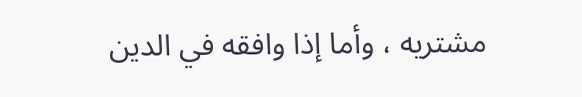مشتريه ، وأما إذا وافقه في الدين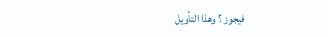فيجوز ؟ وهذا التأويل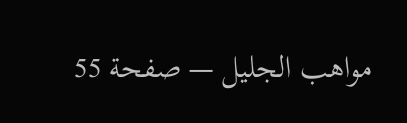مواهب الجليل — صفحة 55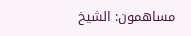مساهمون: الشيخ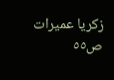زكريا عميرات
ص٥٥